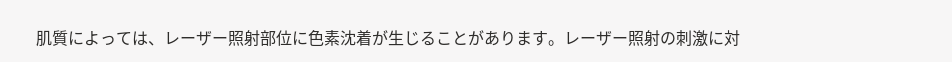肌質によっては、レーザー照射部位に色素沈着が生じることがあります。レーザー照射の刺激に対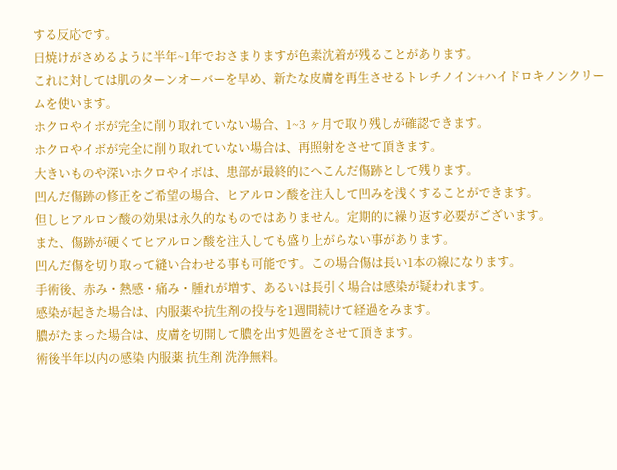する反応です。
日焼けがさめるように半年~1年でおさまりますが色素沈着が残ることがあります。
これに対しては肌のターンオーバーを早め、新たな皮膚を再生させるトレチノイン+ハイドロキノンクリームを使います。
ホクロやイボが完全に削り取れていない場合、1~3 ヶ月で取り残しが確認できます。
ホクロやイボが完全に削り取れていない場合は、再照射をさせて頂きます。
大きいものや深いホクロやイボは、患部が最終的にへこんだ傷跡として残ります。
凹んだ傷跡の修正をご希望の場合、ヒアルロン酸を注入して凹みを浅くすることができます。
但しヒアルロン酸の効果は永久的なものではありません。定期的に繰り返す必要がございます。
また、傷跡が硬くてヒアルロン酸を注入しても盛り上がらない事があります。
凹んだ傷を切り取って縫い合わせる事も可能です。この場合傷は長い1本の線になります。
手術後、赤み・熱感・痛み・腫れが増す、あるいは長引く場合は感染が疑われます。
感染が起きた場合は、内服薬や抗生剤の投与を1週間続けて経過をみます。
膿がたまった場合は、皮膚を切開して膿を出す処置をさせて頂きます。
術後半年以内の感染 内服薬 抗生剤 洗浄無料。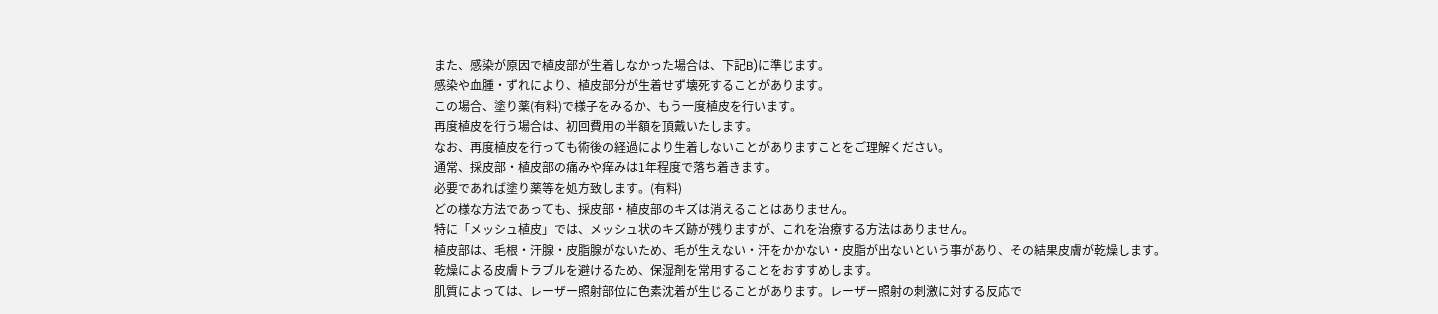また、感染が原因で植皮部が生着しなかった場合は、下記B)に準じます。
感染や血腫・ずれにより、植皮部分が生着せず壊死することがあります。
この場合、塗り薬(有料)で様子をみるか、もう一度植皮を行います。
再度植皮を行う場合は、初回費用の半額を頂戴いたします。
なお、再度植皮を行っても術後の経過により生着しないことがありますことをご理解ください。
通常、採皮部・植皮部の痛みや痒みは1年程度で落ち着きます。
必要であれば塗り薬等を処方致します。(有料)
どの様な方法であっても、採皮部・植皮部のキズは消えることはありません。
特に「メッシュ植皮」では、メッシュ状のキズ跡が残りますが、これを治療する方法はありません。
植皮部は、毛根・汗腺・皮脂腺がないため、毛が生えない・汗をかかない・皮脂が出ないという事があり、その結果皮膚が乾燥します。
乾燥による皮膚トラブルを避けるため、保湿剤を常用することをおすすめします。
肌質によっては、レーザー照射部位に色素沈着が生じることがあります。レーザー照射の刺激に対する反応で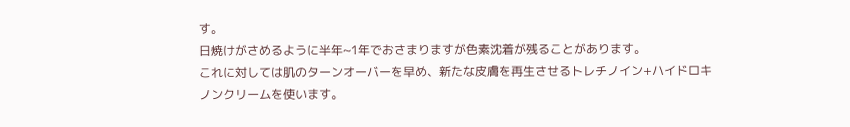す。
日焼けがさめるように半年~1年でおさまりますが色素沈着が残ることがあります。
これに対しては肌のターンオーバーを早め、新たな皮膚を再生させるトレチノイン+ハイドロキノンクリームを使います。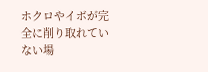ホクロやイボが完全に削り取れていない場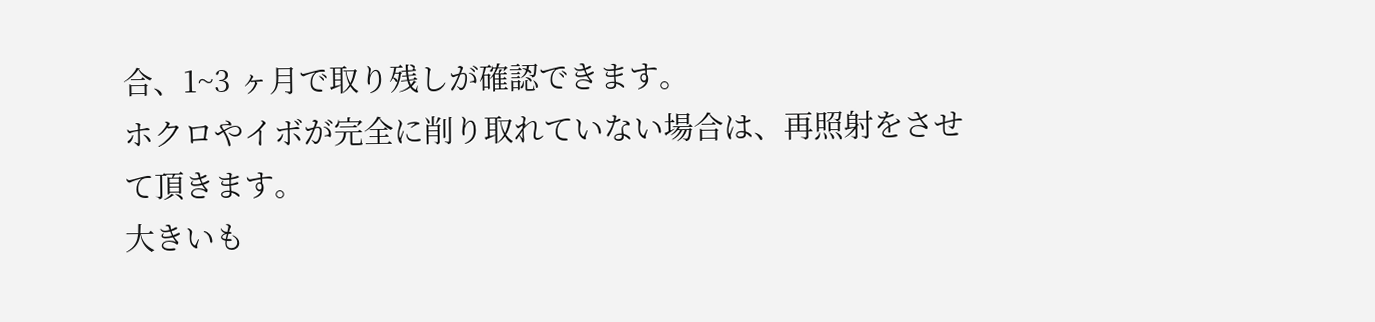合、1~3 ヶ月で取り残しが確認できます。
ホクロやイボが完全に削り取れていない場合は、再照射をさせて頂きます。
大きいも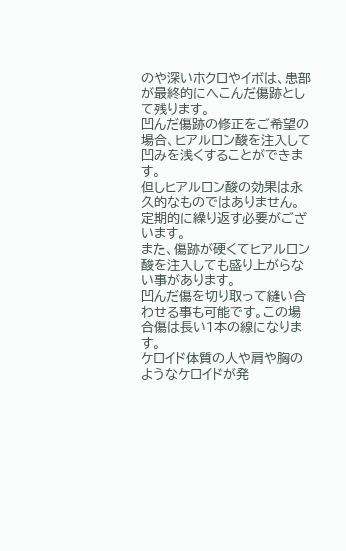のや深いホクロやイボは、患部が最終的にへこんだ傷跡として残ります。
凹んだ傷跡の修正をご希望の場合、ヒアルロン酸を注入して凹みを浅くすることができます。
但しヒアルロン酸の効果は永久的なものではありません。定期的に繰り返す必要がございます。
また、傷跡が硬くてヒアルロン酸を注入しても盛り上がらない事があります。
凹んだ傷を切り取って縫い合わせる事も可能です。この場合傷は長い1本の線になります。
ケロイド体質の人や肩や胸のようなケロイドが発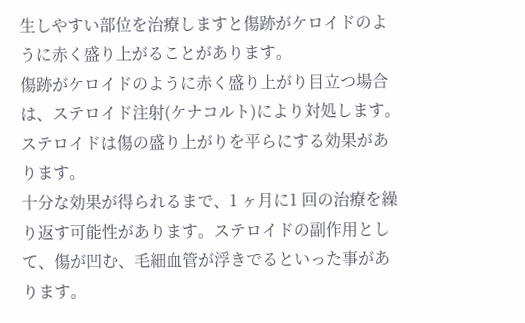生しやすい部位を治療しますと傷跡がケロイドのように赤く盛り上がることがあります。
傷跡がケロイドのように赤く盛り上がり目立つ場合は、ステロイド注射(ケナコルト)により対処します。
ステロイドは傷の盛り上がりを平らにする効果があります。
十分な効果が得られるまで、1 ヶ月に1 回の治療を繰り返す可能性があります。ステロイドの副作用として、傷が凹む、毛細血管が浮きでるといった事があります。